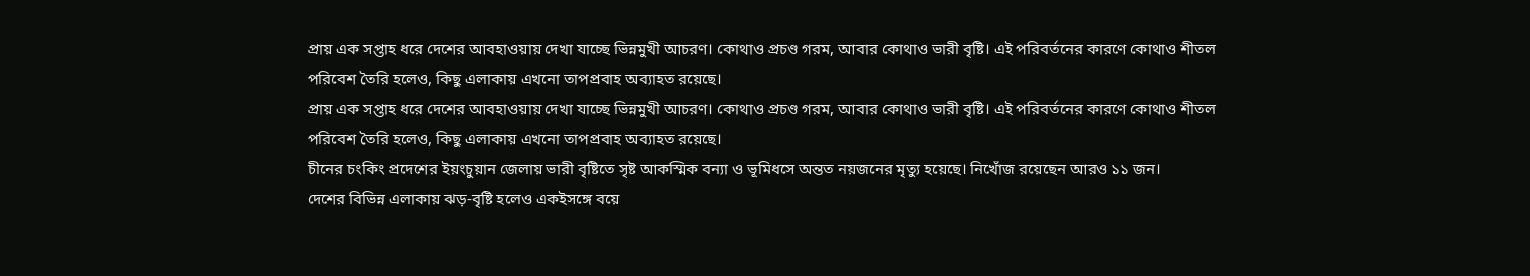প্রায় এক সপ্তাহ ধরে দেশের আবহাওয়ায় দেখা যাচ্ছে ভিন্নমুখী আচরণ। কোথাও প্রচণ্ড গরম, আবার কোথাও ভারী বৃষ্টি। এই পরিবর্তনের কারণে কোথাও শীতল পরিবেশ তৈরি হলেও, কিছু এলাকায় এখনো তাপপ্রবাহ অব্যাহত রয়েছে।
প্রায় এক সপ্তাহ ধরে দেশের আবহাওয়ায় দেখা যাচ্ছে ভিন্নমুখী আচরণ। কোথাও প্রচণ্ড গরম, আবার কোথাও ভারী বৃষ্টি। এই পরিবর্তনের কারণে কোথাও শীতল পরিবেশ তৈরি হলেও, কিছু এলাকায় এখনো তাপপ্রবাহ অব্যাহত রয়েছে।
চীনের চংকিং প্রদেশের ইয়ংচুয়ান জেলায় ভারী বৃষ্টিতে সৃষ্ট আকস্মিক বন্যা ও ভূমিধসে অন্তত নয়জনের মৃত্যু হয়েছে। নিখোঁজ রয়েছেন আরও ১১ জন।
দেশের বিভিন্ন এলাকায় ঝড়-বৃষ্টি হলেও একইসঙ্গে বয়ে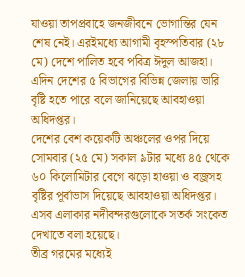যাওয়া তাপপ্রবাহে জনজীবনে ভোগান্তির যেন শেষ নেই। এরইমধ্যে আগামী বৃহস্পতিবার (২৮ মে) দেশে পালিত হবে পবিত্র ঈদুল আজহা। এদিন দেশের ৫ বিভাগের বিভিন্ন জেলায় ভারি বৃষ্টি হতে পারে বলে জানিয়েছে আবহাওয়া অধিদপ্তর।
দেশের বেশ কয়েকটি অঞ্চলের ওপর দিয়ে সোমবার (২৫ মে) সকাল ৯টার মধ্যে ৪৫ থেকে ৬০ কিলোমিটার বেগে ঝড়ো হাওয়া ও বজ্রসহ বৃষ্টির পূর্বাভাস দিয়েছে আবহাওয়া অধিদপ্তর। এসব এলাকার নদীবন্দরগুলোকে সতর্ক সংকেত দেখাতে বলা হয়েছে।
তীব্র গরমের মধ্যেই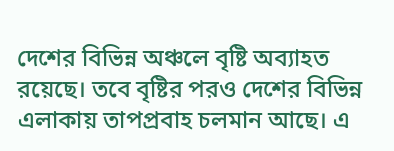দেশের বিভিন্ন অঞ্চলে বৃষ্টি অব্যাহত রয়েছে। তবে বৃষ্টির পরও দেশের বিভিন্ন এলাকায় তাপপ্রবাহ চলমান আছে। এ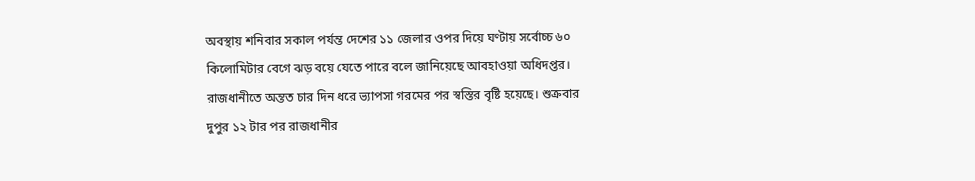অবস্থায় শনিবার সকাল পর্যন্ত দেশের ১১ জেলার ওপর দিয়ে ঘণ্টায় সর্বোচ্চ ৬০ কিলোমিটার বেগে ঝড় বয়ে যেতে পারে বলে জানিয়েছে আবহাওয়া অধিদপ্তর।
রাজধানীতে অন্তত চার দিন ধরে ভ্যাপসা গরমের পর স্বস্তির বৃষ্টি হয়েছে। শুক্রবার দুপুর ১২ টার পর রাজধানীর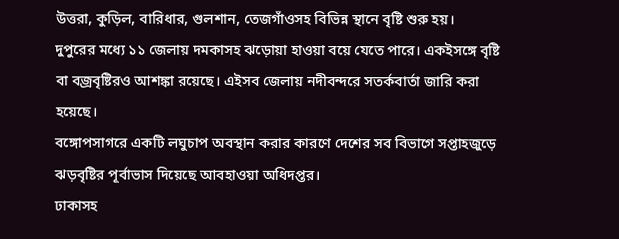উত্তরা, কুড়িল, বারিধার, গুলশান, তেজগাঁওসহ বিভিন্ন স্থানে বৃষ্টি শুরু হয়।
দুপুরের মধ্যে ১১ জেলায় দমকাসহ ঝড়োয়া হাওয়া বয়ে যেতে পারে। একইসঙ্গে বৃষ্টি বা বজ্রবৃষ্টিরও আশঙ্কা রয়েছে। এইসব জেলায় নদীবন্দরে সতর্কবার্তা জারি করা হয়েছে।
বঙ্গোপসাগরে একটি লঘুচাপ অবস্থান করার কারণে দেশের সব বিভাগে সপ্তাহজুড়ে ঝড়বৃষ্টির পূর্বাভাস দিয়েছে আবহাওয়া অধিদপ্তর।
ঢাকাসহ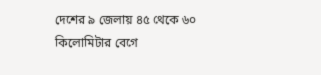দেশের ৯ জেলায় ৪৫ থেকে ৬০ কিলোমিটার বেগে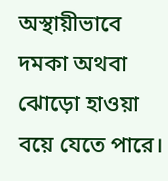অস্থায়ীভাবে দমকা অথবা ঝোড়ো হাওয়া বয়ে যেতে পারে।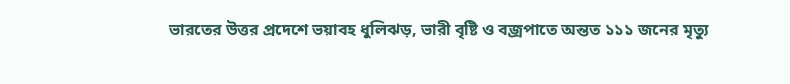ভারতের উত্তর প্রদেশে ভয়াবহ ধুলিঝড়, ভারী বৃষ্টি ও বজ্রপাতে অন্তত ১১১ জনের মৃত্যু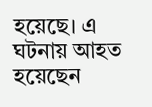হয়েছে। এ ঘটনায় আহত হয়েছেন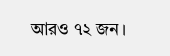আরও ৭২ জন।